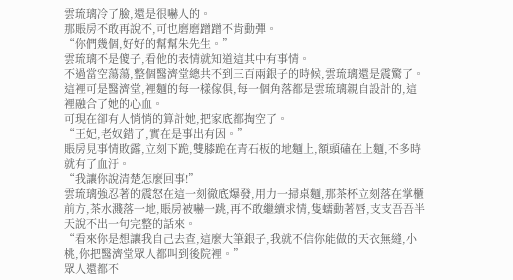雲琉璃冷了臉,還是很嚇人的。
那賬房不敢再說不,可也磨磨蹭蹭不肯動彈。
“你們幾個,好好的幫幫朱先生。”
雲琉璃不是傻子,看他的表情就知道這其中有事情。
不過當空蕩蕩,整個醫濟堂總共不到三百兩銀子的時候,雲琉璃還是震驚了。
這裡可是醫濟堂,裡麵的每一樣傢俱,每一個角落都是雲琉璃親自設計的,這裡融合了她的心血。
可現在卻有人悄悄的算計她,把家底都掏空了。
“王妃,老奴錯了,實在是事出有因。”
賬房見事情敗露,立刻下跪,雙膝跪在青石板的地麵上,額頭磕在上麵,不多時就有了血汙。
“我讓你說清楚怎麼回事!”
雲琉璃強忍著的震怒在這一刻徹底爆發,用力一掃桌麵,那茶杯立刻落在掌櫃前方,茶水濺落一地,賬房被嚇一跳,再不敢繼續求情,隻蠕動著唇,支支吾吾半天說不出一句完整的話來。
“看來你是想讓我自己去查,這麼大筆銀子,我就不信你能做的天衣無縫,小桃,你把醫濟堂眾人都叫到後院裡。”
眾人還都不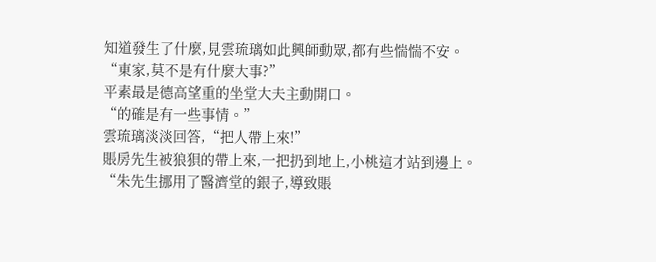知道發生了什麼,見雲琉璃如此興師動眾,都有些惴惴不安。
“東家,莫不是有什麼大事?”
平素最是德高望重的坐堂大夫主動開口。
“的確是有一些事情。”
雲琉璃淡淡回答,“把人帶上來!”
賬房先生被狼狽的帶上來,一把扔到地上,小桃這才站到邊上。
“朱先生挪用了醫濟堂的銀子,導致賬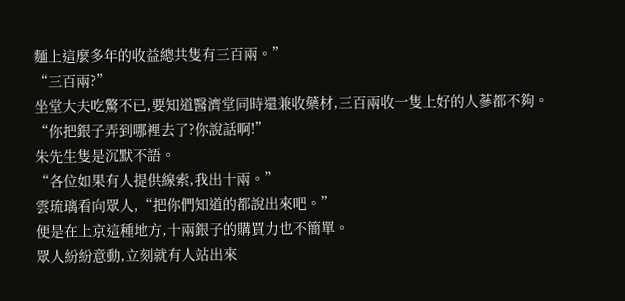麵上這麼多年的收益總共隻有三百兩。”
“三百兩?”
坐堂大夫吃驚不已,要知道醫濟堂同時還兼收藥材,三百兩收一隻上好的人蔘都不夠。
“你把銀子弄到哪裡去了?你說話啊!”
朱先生隻是沉默不語。
“各位如果有人提供線索,我出十兩。”
雲琉璃看向眾人,“把你們知道的都說出來吧。”
便是在上京這種地方,十兩銀子的購買力也不簡單。
眾人紛紛意動,立刻就有人站出來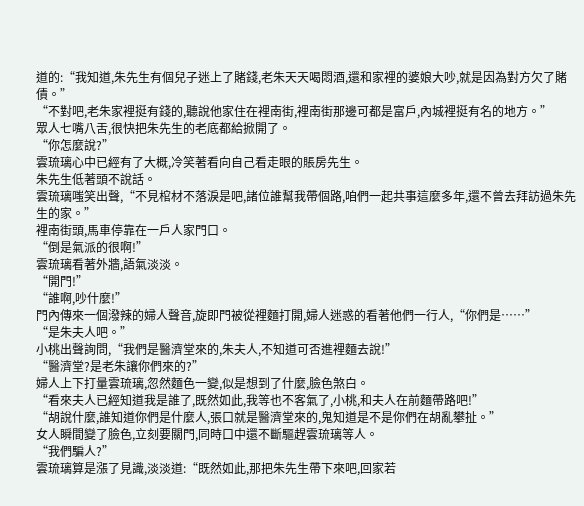道的:“我知道,朱先生有個兒子迷上了賭錢,老朱天天喝悶酒,還和家裡的婆娘大吵,就是因為對方欠了賭債。”
“不對吧,老朱家裡挺有錢的,聽說他家住在裡南街,裡南街那邊可都是富戶,內城裡挺有名的地方。”
眾人七嘴八舌,很快把朱先生的老底都給掀開了。
“你怎麼說?”
雲琉璃心中已經有了大概,冷笑著看向自己看走眼的賬房先生。
朱先生低著頭不說話。
雲琉璃嗤笑出聲,“不見棺材不落淚是吧,諸位誰幫我帶個路,咱們一起共事這麼多年,還不曾去拜訪過朱先生的家。”
裡南街頭,馬車停靠在一戶人家門口。
“倒是氣派的很啊!”
雲琉璃看著外牆,語氣淡淡。
“開門!”
“誰啊,吵什麼!”
門內傳來一個潑辣的婦人聲音,旋即門被從裡麵打開,婦人迷惑的看著他們一行人,“你們是……”
“是朱夫人吧。”
小桃出聲詢問,“我們是醫濟堂來的,朱夫人,不知道可否進裡麵去說!”
“醫濟堂?是老朱讓你們來的?”
婦人上下打量雲琉璃,忽然麵色一變,似是想到了什麼,臉色煞白。
“看來夫人已經知道我是誰了,既然如此,我等也不客氣了,小桃,和夫人在前麵帶路吧!”
“胡說什麼,誰知道你們是什麼人,張口就是醫濟堂來的,鬼知道是不是你們在胡亂攀扯。”
女人瞬間變了臉色,立刻要關門,同時口中還不斷驅趕雲琉璃等人。
“我們騙人?”
雲琉璃算是漲了見識,淡淡道:“既然如此,那把朱先生帶下來吧,回家若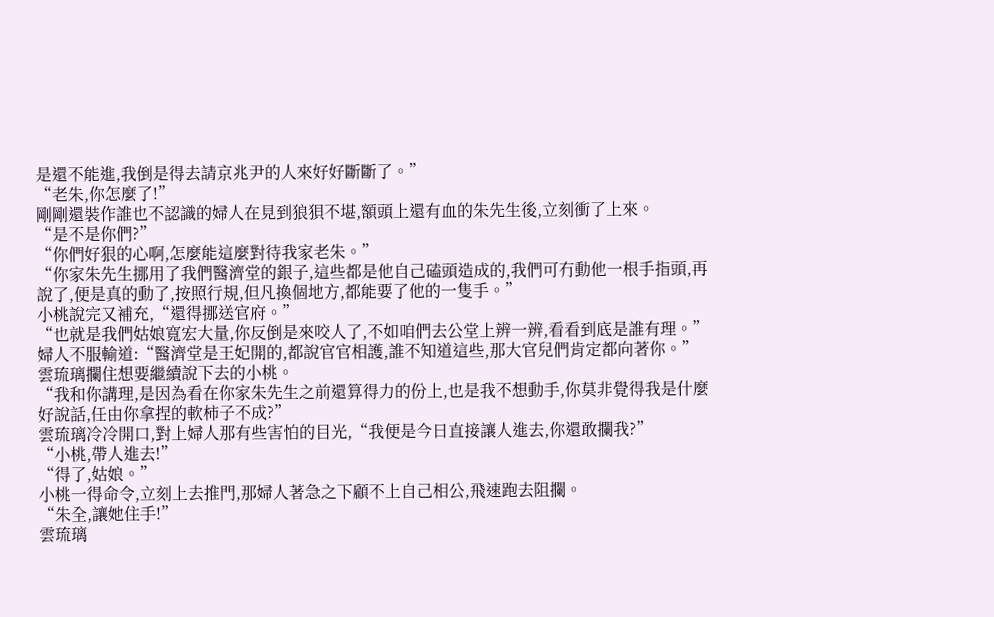是還不能進,我倒是得去請京兆尹的人來好好斷斷了。”
“老朱,你怎麼了!”
剛剛還裝作誰也不認識的婦人在見到狼狽不堪,額頭上還有血的朱先生後,立刻衝了上來。
“是不是你們?”
“你們好狠的心啊,怎麼能這麼對待我家老朱。”
“你家朱先生挪用了我們醫濟堂的銀子,這些都是他自己磕頭造成的,我們可冇動他一根手指頭,再說了,便是真的動了,按照行規,但凡換個地方,都能要了他的一隻手。”
小桃說完又補充,“還得挪送官府。”
“也就是我們姑娘寬宏大量,你反倒是來咬人了,不如咱們去公堂上辨一辨,看看到底是誰有理。”
婦人不服輸道:“醫濟堂是王妃開的,都說官官相護,誰不知道這些,那大官兒們肯定都向著你。”
雲琉璃攔住想要繼續說下去的小桃。
“我和你講理,是因為看在你家朱先生之前還算得力的份上,也是我不想動手,你莫非覺得我是什麼好說話,任由你拿捏的軟柿子不成?”
雲琉璃冷冷開口,對上婦人那有些害怕的目光,“我便是今日直接讓人進去,你還敢攔我?”
“小桃,帶人進去!”
“得了,姑娘。”
小桃一得命令,立刻上去推門,那婦人著急之下顧不上自己相公,飛速跑去阻攔。
“朱全,讓她住手!”
雲琉璃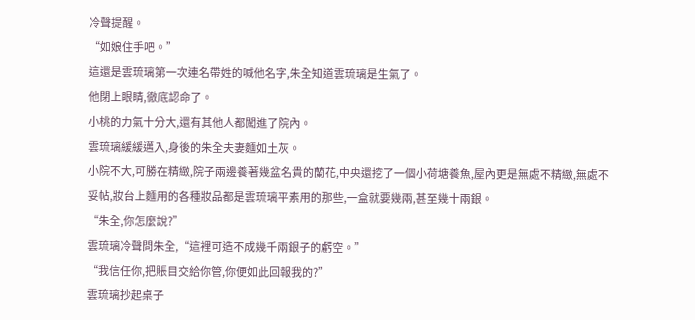冷聲提醒。
“如娘住手吧。”
這還是雲琉璃第一次連名帶姓的喊他名字,朱全知道雲琉璃是生氣了。
他閉上眼睛,徹底認命了。
小桃的力氣十分大,還有其他人都闖進了院內。
雲琉璃緩緩邁入,身後的朱全夫妻麵如土灰。
小院不大,可勝在精緻,院子兩邊養著幾盆名貴的蘭花,中央還挖了一個小荷塘養魚,屋內更是無處不精緻,無處不妥帖,妝台上麵用的各種妝品都是雲琉璃平素用的那些,一盒就要幾兩,甚至幾十兩銀。
“朱全,你怎麼說?”
雲琉璃冷聲問朱全,“這裡可造不成幾千兩銀子的虧空。”
“我信任你,把賬目交給你管,你便如此回報我的?”
雲琉璃抄起桌子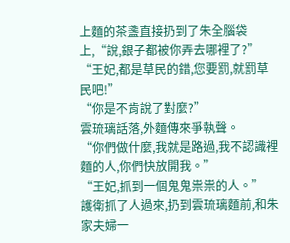上麵的茶盞直接扔到了朱全腦袋上,“說,銀子都被你弄去哪裡了?”
“王妃,都是草民的錯,您要罰,就罰草民吧!”
“你是不肯說了對麼?”
雲琉璃話落,外麵傳來爭執聲。
“你們做什麼,我就是路過,我不認識裡麵的人,你們快放開我。”
“王妃,抓到一個鬼鬼祟祟的人。”
護衛抓了人過來,扔到雲琉璃麵前,和朱家夫婦一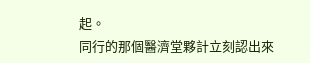起。
同行的那個醫濟堂夥計立刻認出來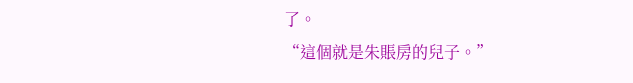了。
“這個就是朱賬房的兒子。”